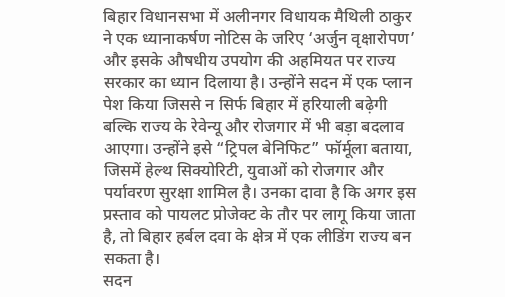बिहार विधानसभा में अलीनगर विधायक मैथिली ठाकुर ने एक ध्यानाकर्षण नोटिस के जरिए ‘अर्जुन वृक्षारोपण’ और इसके औषधीय उपयोग की अहमियत पर राज्य सरकार का ध्यान दिलाया है। उन्होंने सदन में एक प्लान पेश किया जिससे न सिर्फ बिहार में हरियाली बढ़ेगी बल्कि राज्य के रेवेन्यू और रोजगार में भी बड़ा बदलाव आएगा। उन्होंने इसे “ट्रिपल बेनिफिट” फॉर्मूला बताया, जिसमें हेल्थ सिक्योरिटी, युवाओं को रोजगार और पर्यावरण सुरक्षा शामिल है। उनका दावा है कि अगर इस प्रस्ताव को पायलट प्रोजेक्ट के तौर पर लागू किया जाता है, तो बिहार हर्बल दवा के क्षेत्र में एक लीडिंग राज्य बन सकता है।
सदन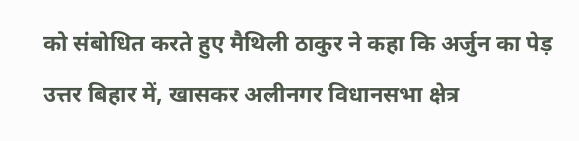को संबोधित करते हुए मैथिली ठाकुर ने कहा कि अर्जुन का पेड़ उत्तर बिहार में, खासकर अलीनगर विधानसभा क्षेत्र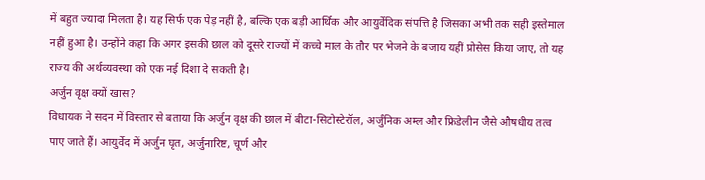में बहुत ज्यादा मिलता है। यह सिर्फ एक पेड़ नहीं है, बल्कि एक बड़ी आर्थिक और आयुर्वेदिक संपत्ति है जिसका अभी तक सही इस्तेमाल नहीं हुआ है। उन्होंने कहा कि अगर इसकी छाल को दूसरे राज्यों में कच्चे माल के तौर पर भेजने के बजाय यहीं प्रोसेस किया जाए, तो यह राज्य की अर्थव्यवस्था को एक नई दिशा दे सकती है।
अर्जुन वृक्ष क्यों खास?
विधायक ने सदन में विस्तार से बताया कि अर्जुन वृक्ष की छाल में बीटा-सिटोस्टेरॉल, अर्जुंनिक अम्ल और फ्रिडेलीन जैसे औषधीय तत्व पाए जाते हैं। आयुर्वेद में अर्जुन घृत, अर्जुनारिष्ट, चूर्ण और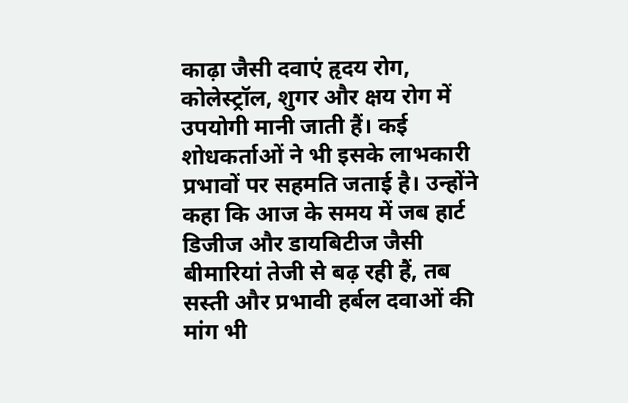काढ़ा जैसी दवाएं हृदय रोग, कोलेस्ट्रॉल, शुगर और क्षय रोग में उपयोगी मानी जाती हैं। कई शोधकर्ताओं ने भी इसके लाभकारी प्रभावों पर सहमति जताई है। उन्होंने कहा कि आज के समय में जब हार्ट डिजीज और डायबिटीज जैसी बीमारियां तेजी से बढ़ रही हैं, तब सस्ती और प्रभावी हर्बल दवाओं की मांग भी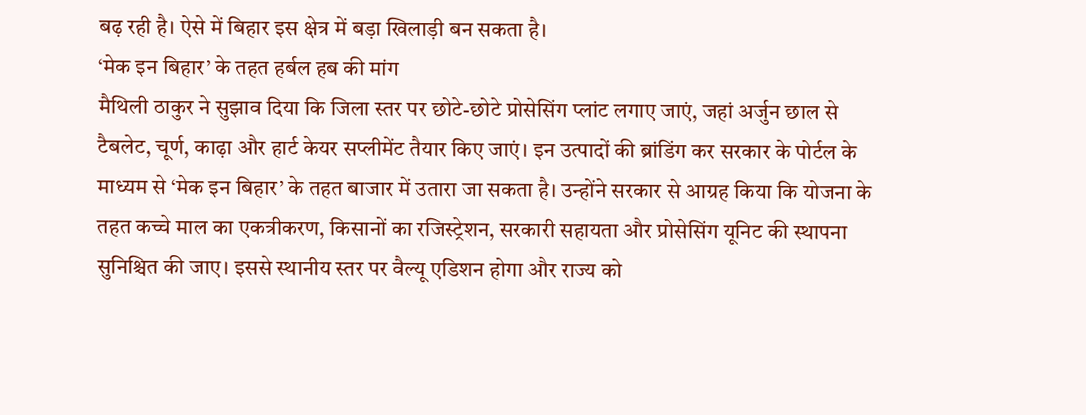बढ़ रही है। ऐसे में बिहार इस क्षेत्र में बड़ा खिलाड़ी बन सकता है।
‘मेक इन बिहार’ के तहत हर्बल हब की मांग
मैथिली ठाकुर ने सुझाव दिया कि जिला स्तर पर छोटे-छोटे प्रोसेसिंग प्लांट लगाए जाएं, जहां अर्जुन छाल से टैबलेट, चूर्ण, काढ़ा और हार्ट केयर सप्लीमेंट तैयार किए जाएं। इन उत्पादों की ब्रांडिंग कर सरकार के पोर्टल के माध्यम से ‘मेक इन बिहार’ के तहत बाजार में उतारा जा सकता है। उन्होंने सरकार से आग्रह किया कि योजना के तहत कच्चे माल का एकत्रीकरण, किसानों का रजिस्ट्रेशन, सरकारी सहायता और प्रोसेसिंग यूनिट की स्थापना सुनिश्चित की जाए। इससे स्थानीय स्तर पर वैल्यू एडिशन होगा और राज्य को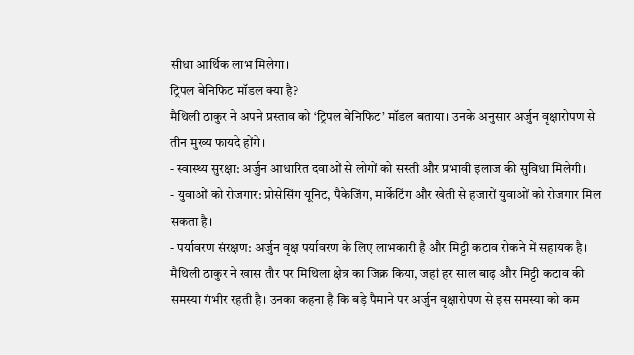सीधा आर्थिक लाभ मिलेगा।
ट्रिपल बेनिफिट मॉडल क्या है?
मैथिली ठाकुर ने अपने प्रस्ताव को ‘ट्रिपल बेनिफिट’ मॉडल बताया। उनके अनुसार अर्जुन वृक्षारोपण से तीन मुख्य फायदे होंगे।
- स्वास्थ्य सुरक्षा: अर्जुन आधारित दवाओं से लोगों को सस्ती और प्रभावी इलाज की सुविधा मिलेगी।
- युवाओं को रोजगार: प्रोसेसिंग यूनिट, पैकेजिंग, मार्केटिंग और खेती से हजारों युवाओं को रोजगार मिल सकता है।
- पर्यावरण संरक्षण: अर्जुन वृक्ष पर्यावरण के लिए लाभकारी है और मिट्टी कटाव रोकने में सहायक है।
मैथिली ठाकुर ने खास तौर पर मिथिला क्षेत्र का जिक्र किया, जहां हर साल बाढ़ और मिट्टी कटाव की समस्या गंभीर रहती है। उनका कहना है कि बड़े पैमाने पर अर्जुन वृक्षारोपण से इस समस्या को कम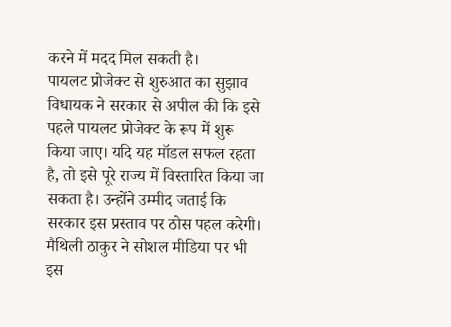करने में मदद मिल सकती है।
पायलट प्रोजेक्ट से शुरुआत का सुझाव
विधायक ने सरकार से अपील की कि इसे पहले पायलट प्रोजेक्ट के रूप में शुरू किया जाए। यदि यह मॉडल सफल रहता है, तो इसे पूरे राज्य में विस्तारित किया जा सकता है। उन्होंने उम्मीद जताई कि सरकार इस प्रस्ताव पर ठोस पहल करेगी।
मैथिली ठाकुर ने सोशल मीडिया पर भी इस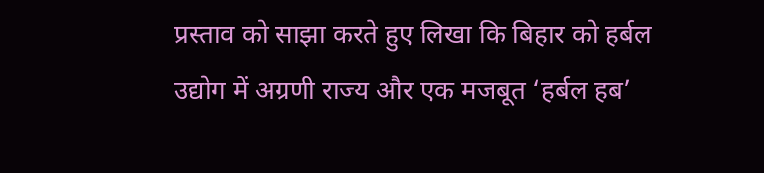प्रस्ताव को साझा करते हुए लिखा कि बिहार को हर्बल उद्योग में अग्रणी राज्य और एक मजबूत ‘हर्बल हब’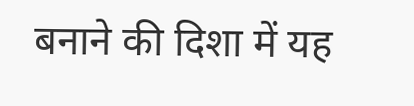बनाने की दिशा में यह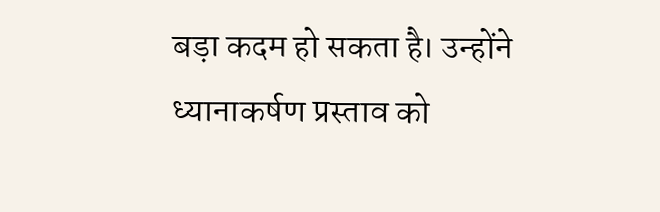बड़ा कदम हो सकता है। उन्होंने ध्यानाकर्षण प्रस्ताव को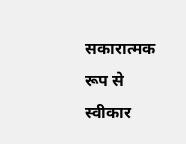सकारात्मक रूप से स्वीकार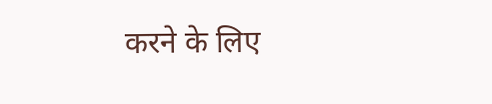करने के लिए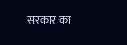सरकार का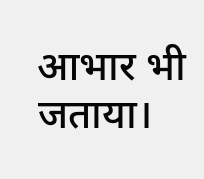आभार भी जताया।